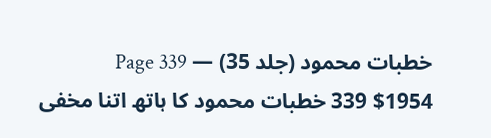خطبات محمود (جلد 35) — Page 339
$1954 339 خطبات محمود کا ہاتھ اتنا مخفی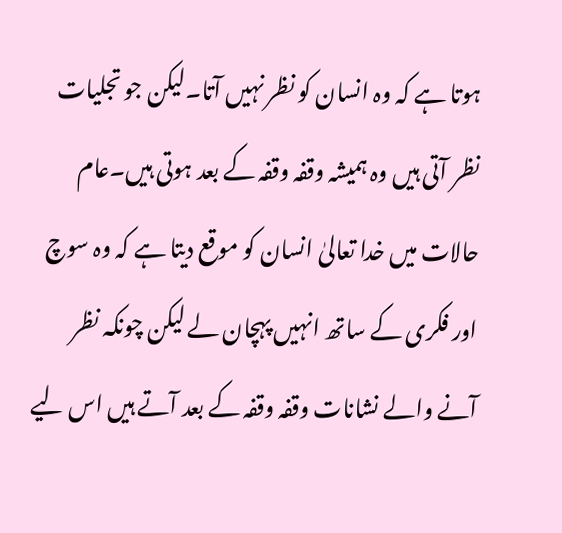ہوتا ہے کہ وہ انسان کو نظر نہیں آتا۔لیکن جو تجلیات نظر آتی ہیں وہ ہمیشہ وقفہ وقفہ کے بعد ہوتی ہیں۔عام حالات میں خدا تعالیٰ انسان کو موقع دیتا ہے کہ وہ سوچ اور فکری کے ساتھ انہیں پہچان لے لیکن چونکہ نظر آنے والے نشانات وقفہ وقفہ کے بعد آتے ہیں اس لیے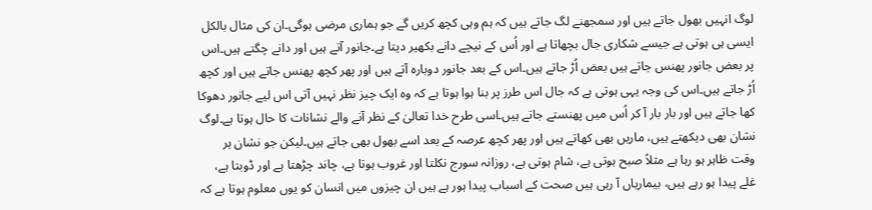لوگ انہیں بھول جاتے ہیں اور سمجھنے لگ جاتے ہیں کہ ہم وہی کچھ کریں گے جو ہماری مرضی ہوگی۔ان کی مثال بالکل ایسی ہی ہوتی ہے جیسے شکاری جال بچھاتا ہے اور اُس کے نیچے دانے بکھیر دیتا ہے۔جانور آتے ہیں اور دانے چگتے ہیں۔اس پر بعض جانور پھنس جاتے ہیں بعض اُڑ جاتے ہیں۔اس کے بعد جانور دوبارہ آتے ہیں اور پھر کچھ پھنس جاتے ہیں اور کچھ اُڑ جاتے ہیں۔اس کی وجہ یہی ہوتی ہے کہ جال اس طرز پر بنا ہوا ہوتا ہے کہ وہ ایک چیز نظر نہیں آتی اس لیے جانور دھوکا کھا جاتے ہیں اور بار بار آ کر اُس میں پھنستے جاتے ہیں۔اسی طرح خدا تعالیٰ کے نظر آنے والے نشانات کا حال ہوتا ہے۔لوگ نشان بھی دیکھتے ہیں، ماریں بھی کھاتے ہیں اور پھر کچھ عرصہ کے بعد اسے بھول بھی جاتے ہیں۔لیکن جو نشان ہر وقت ظاہر ہو رہا ہے مثلاً صبح ہوتی ہے، شام ہوتی ہے، روزانہ سورج نکلتا اور غروب ہوتا ہے، چاند چڑھتا ہے اور ڈوبتا ہے، غلے پیدا ہو رہے ہیں، بیماریاں آ رہی ہیں صحت کے اسباب پیدا ہور ہے ہیں ان چیزوں میں انسان کو یوں معلوم ہوتا ہے کہ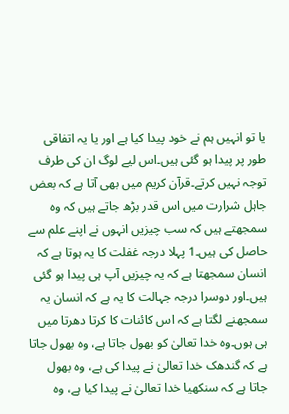یا تو انہیں ہم نے خود پیدا کیا ہے اور یا یہ اتفاقی طور پر پیدا ہو گئی ہیں۔اس لیے لوگ ان کی طرف توجہ نہیں کرتے۔قرآن کریم میں بھی آتا ہے کہ بعض جاہل شرارت میں اس قدر بڑھ جاتے ہیں کہ وہ سمجھتے ہیں کہ سب چیزیں انہوں نے اپنے علم سے حاصل کی ہیں۔1 پہلا درجہ غفلت کا یہ ہوتا ہے کہ انسان سمجھتا ہے کہ یہ چیزیں آپ ہی پیدا ہو گئی ہیں۔اور دوسرا درجہ جہالت کا یہ ہے کہ انسان یہ سمجھنے لگتا ہے کہ اس کائنات کا کرتا دھرتا میں ہی ہوں۔وہ خدا تعالیٰ کو بھول جاتا ہے، وہ بھول جاتا ہے کہ گندھک خدا تعالیٰ نے پیدا کی ہے، وہ بھول جاتا ہے کہ سنکھیا خدا تعالیٰ نے پیدا کیا ہے، وہ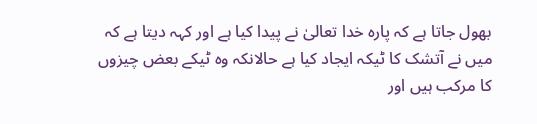بھول جاتا ہے کہ پارہ خدا تعالیٰ نے پیدا کیا ہے اور کہہ دیتا ہے کہ میں نے آتشک کا ٹیکہ ایجاد کیا ہے حالانکہ وہ ٹیکے بعض چیزوں کا مرکب ہیں اور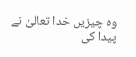وہ چیزیں خدا تعالیٰ نے پیدا کی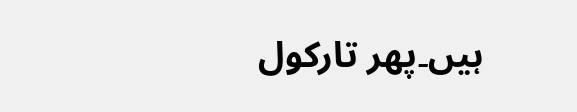ہیں۔پھر تارکول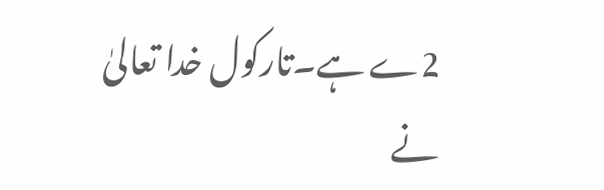2ے ہے۔تارکول خدا تعالیٰ نے